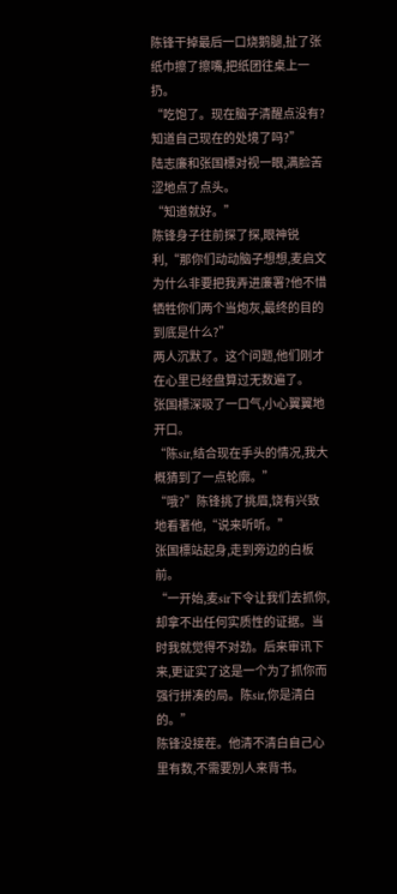陈锋干掉最后一口烧鹅腿,扯了张纸巾擦了擦嘴,把纸团往桌上一扔。
“吃饱了。现在脑子清醒点没有?知道自己现在的处境了吗?”
陆志廉和张国標对视一眼,满脸苦涩地点了点头。
“知道就好。”
陈锋身子往前探了探,眼神锐利,“那你们动动脑子想想,麦启文为什么非要把我弄进廉署?他不惜牺牲你们两个当炮灰,最终的目的到底是什么?”
两人沉默了。这个问题,他们刚才在心里已经盘算过无数遍了。
张国標深吸了一口气,小心翼翼地开口。
“陈sir,结合现在手头的情况,我大概猜到了一点轮廓。”
“哦?”陈锋挑了挑眉,饶有兴致地看著他,“说来听听。”
张国標站起身,走到旁边的白板前。
“一开始,麦sir下令让我们去抓你,却拿不出任何实质性的证据。当时我就觉得不对劲。后来审讯下来,更证实了这是一个为了抓你而强行拼凑的局。陈sir,你是清白的。”
陈锋没接茬。他清不清白自己心里有数,不需要別人来背书。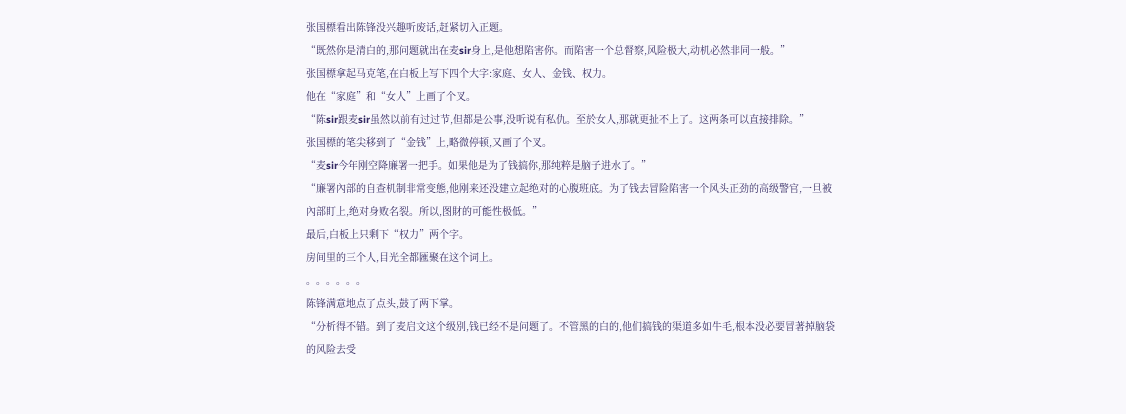张国標看出陈锋没兴趣听废话,赶紧切入正题。
“既然你是清白的,那问题就出在麦sir身上,是他想陷害你。而陷害一个总督察,风险极大,动机必然非同一般。”
张国標拿起马克笔,在白板上写下四个大字:家庭、女人、金钱、权力。
他在“家庭”和“女人”上画了个叉。
“陈sir跟麦sir虽然以前有过过节,但都是公事,没听说有私仇。至於女人,那就更扯不上了。这两条可以直接排除。”
张国標的笔尖移到了“金钱”上,略微停顿,又画了个叉。
“麦sir今年刚空降廉署一把手。如果他是为了钱搞你,那纯粹是脑子进水了。”
“廉署內部的自查机制非常变態,他刚来还没建立起绝对的心腹班底。为了钱去冒险陷害一个风头正劲的高级警官,一旦被內部盯上,绝对身败名裂。所以,图財的可能性极低。”
最后,白板上只剩下“权力”两个字。
房间里的三个人,目光全都匯聚在这个词上。
。。。。。。
陈锋满意地点了点头,鼓了两下掌。
“分析得不错。到了麦启文这个级別,钱已经不是问题了。不管黑的白的,他们搞钱的渠道多如牛毛,根本没必要冒著掉脑袋的风险去受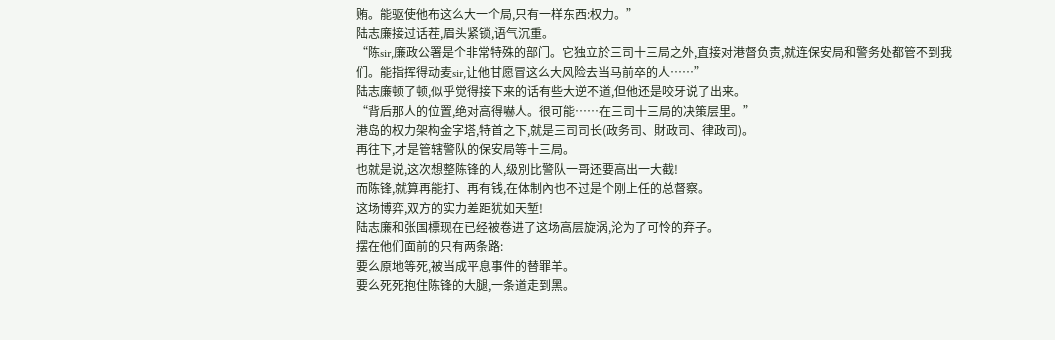贿。能驱使他布这么大一个局,只有一样东西:权力。”
陆志廉接过话茬,眉头紧锁,语气沉重。
“陈sir,廉政公署是个非常特殊的部门。它独立於三司十三局之外,直接对港督负责,就连保安局和警务处都管不到我们。能指挥得动麦sir,让他甘愿冒这么大风险去当马前卒的人……”
陆志廉顿了顿,似乎觉得接下来的话有些大逆不道,但他还是咬牙说了出来。
“背后那人的位置,绝对高得嚇人。很可能……在三司十三局的决策层里。”
港岛的权力架构金字塔,特首之下,就是三司司长(政务司、財政司、律政司)。
再往下,才是管辖警队的保安局等十三局。
也就是说,这次想整陈锋的人,级別比警队一哥还要高出一大截!
而陈锋,就算再能打、再有钱,在体制內也不过是个刚上任的总督察。
这场博弈,双方的实力差距犹如天堑!
陆志廉和张国標现在已经被卷进了这场高层旋涡,沦为了可怜的弃子。
摆在他们面前的只有两条路:
要么原地等死,被当成平息事件的替罪羊。
要么死死抱住陈锋的大腿,一条道走到黑。